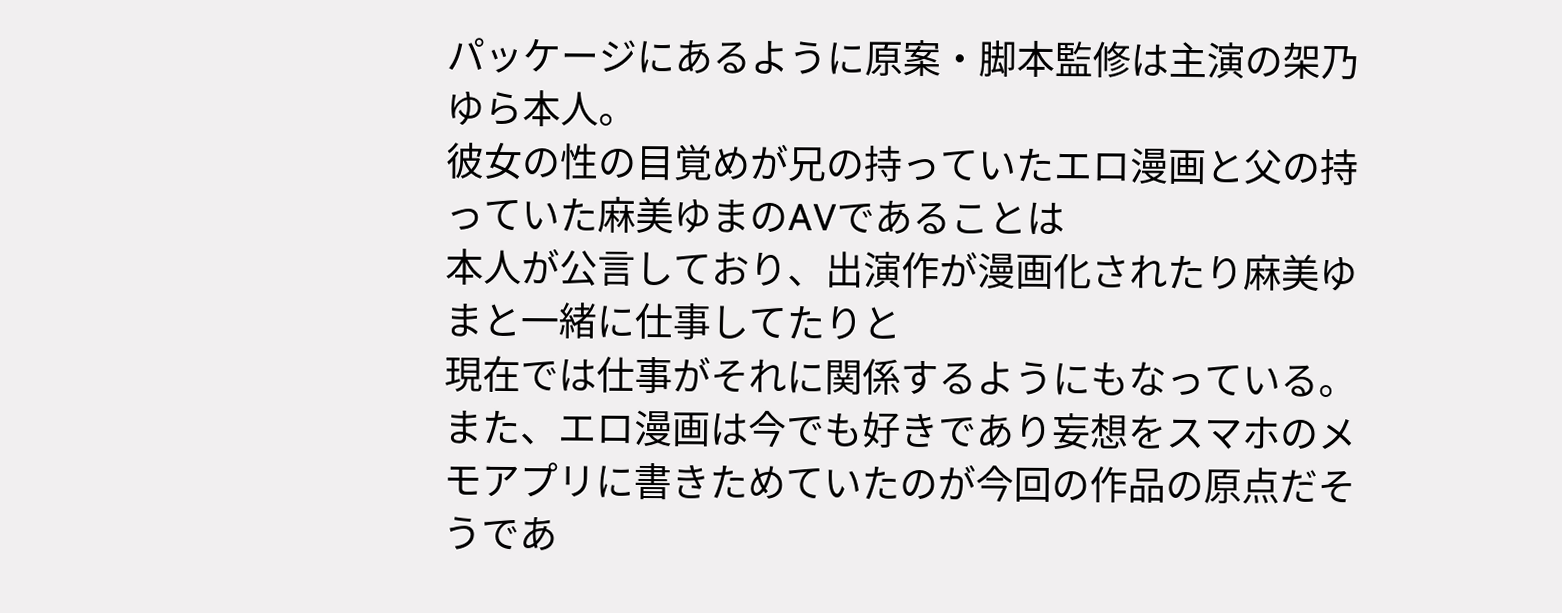パッケージにあるように原案・脚本監修は主演の架乃ゆら本人。
彼女の性の目覚めが兄の持っていたエロ漫画と父の持っていた麻美ゆまのAVであることは
本人が公言しており、出演作が漫画化されたり麻美ゆまと一緒に仕事してたりと
現在では仕事がそれに関係するようにもなっている。
また、エロ漫画は今でも好きであり妄想をスマホのメモアプリに書きためていたのが今回の作品の原点だそうであ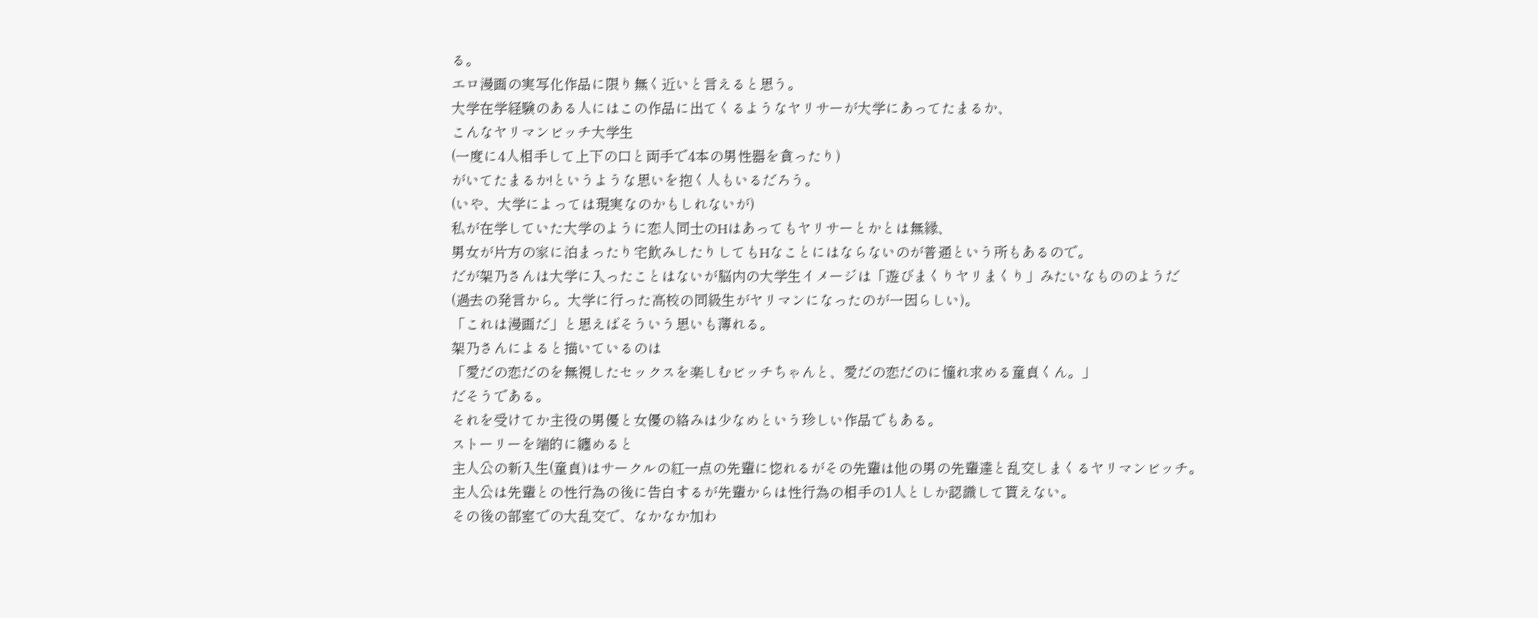る。
エロ漫画の実写化作品に限り無く近いと言えると思う。
大学在学経験のある人にはこの作品に出てくるようなヤリサーが大学にあってたまるか、
こんなヤリマンビッチ大学生
(一度に4人相手して上下の口と両手で4本の男性器を貪ったり)
がいてたまるか!というような思いを抱く人もいるだろう。
(いや、大学によっては現実なのかもしれないが)
私が在学していた大学のように恋人同士のHはあってもヤリサーとかとは無縁、
男女が片方の家に泊まったり宅飲みしたりしてもHなことにはならないのが普通という所もあるので。
だが架乃さんは大学に入ったことはないが脳内の大学生イメージは「遊びまくりヤリまくり」みたいなもののようだ
(過去の発言から。大学に行った高校の同級生がヤリマンになったのが一因らしい)。
「これは漫画だ」と思えばそういう思いも薄れる。
架乃さんによると描いているのは
「愛だの恋だのを無視したセックスを楽しむビッチちゃんと、愛だの恋だのに憧れ求める童貞くん。」
だそうである。
それを受けてか主役の男優と女優の絡みは少なめという珍しい作品でもある。
ストーリーを端的に纏めると
主人公の新入生(童貞)はサークルの紅一点の先輩に惚れるがその先輩は他の男の先輩達と乱交しまくるヤリマンビッチ。
主人公は先輩との性行為の後に告白するが先輩からは性行為の相手の1人としか認識して貰えない。
その後の部室での大乱交で、なかなか加わ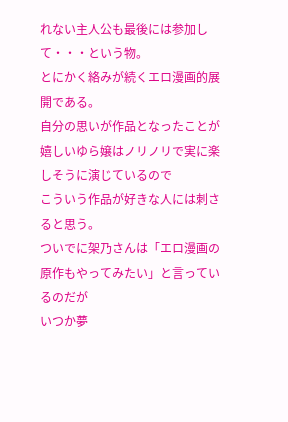れない主人公も最後には参加して・・・という物。
とにかく絡みが続くエロ漫画的展開である。
自分の思いが作品となったことが嬉しいゆら嬢はノリノリで実に楽しそうに演じているので
こういう作品が好きな人には刺さると思う。
ついでに架乃さんは「エロ漫画の原作もやってみたい」と言っているのだが
いつか夢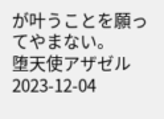が叶うことを願ってやまない。
堕天使アザゼル
2023-12-04